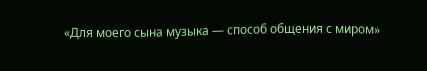«Для моего сына музыка — способ общения с миром»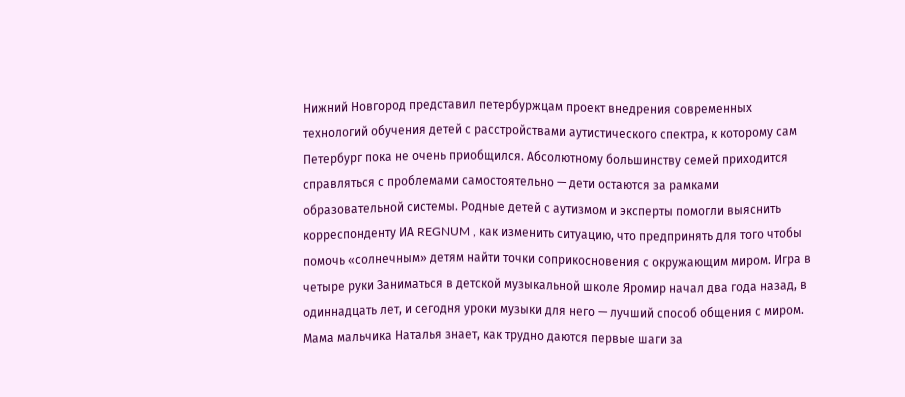Нижний Новгород представил петербуржцам проект внедрения современных технологий обучения детей с расстройствами аутистического спектра, к которому сам Петербург пока не очень приобщился. Абсолютному большинству семей приходится справляться с проблемами самостоятельно — дети остаются за рамками образовательной системы. Родные детей с аутизмом и эксперты помогли выяснить корреспонденту ИА REGNUM , как изменить ситуацию, что предпринять для того чтобы помочь «солнечным» детям найти точки соприкосновения с окружающим миром. Игра в четыре руки Заниматься в детской музыкальной школе Яромир начал два года назад, в одиннадцать лет, и сегодня уроки музыки для него — лучший способ общения с миром. Мама мальчика Наталья знает, как трудно даются первые шаги за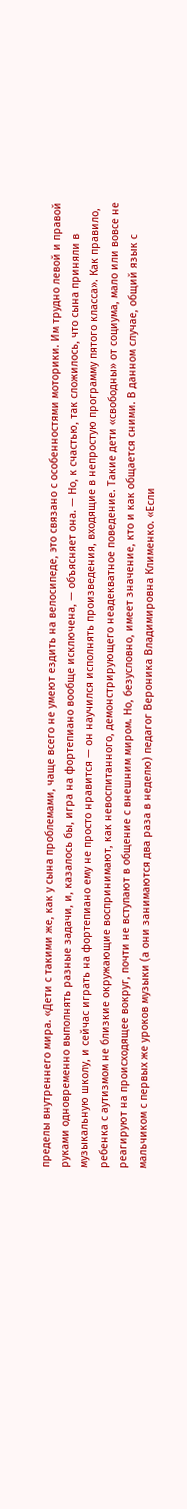пределы внутреннего мира. «Дети с такими же, как у сына проблемами, чаще всего не умеют ездить на велосипеде, это связано с особенностями моторики. Им трудно левой и правой руками одновременно выполнять разные задачи, и, казалось бы, игра на фортепиано вообще исключена, — объясняет она. — Но, к счастью, так сложилось, что сына приняли в музыкальную школу, и сейчас играть на фортепиано ему не просто нравится — он научился исполнять произведения, входящие в непростую программу пятого класса». Как правило, ребенка с аутизмом не близкие окружающие воспринимают, как невоспитанного, демонстрирующего неадекватное поведение. Такие дети «свободны» от социума, мало или вовсе не реагируют на происходящее вокруг, почти не вступают в общение с внешним миром. Но, безусловно, имеет значение, кто и как общается сними. В данном случае, общий язык с мальчиком с первых же уроков музыки (а они занимаются два раза в неделю) педагог Вероника Владимировна Клименко. «Если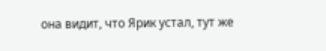она видит, что Ярик устал, тут же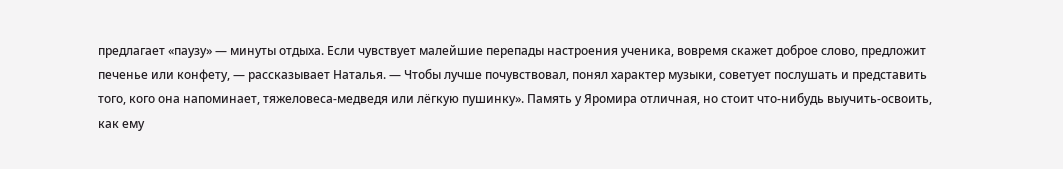предлагает «паузу» — минуты отдыха. Если чувствует малейшие перепады настроения ученика, вовремя скажет доброе слово, предложит печенье или конфету, — рассказывает Наталья. — Чтобы лучше почувствовал, понял характер музыки, советует послушать и представить того, кого она напоминает, тяжеловеса-медведя или лёгкую пушинку». Память у Яромира отличная, но стоит что-нибудь выучить-освоить, как ему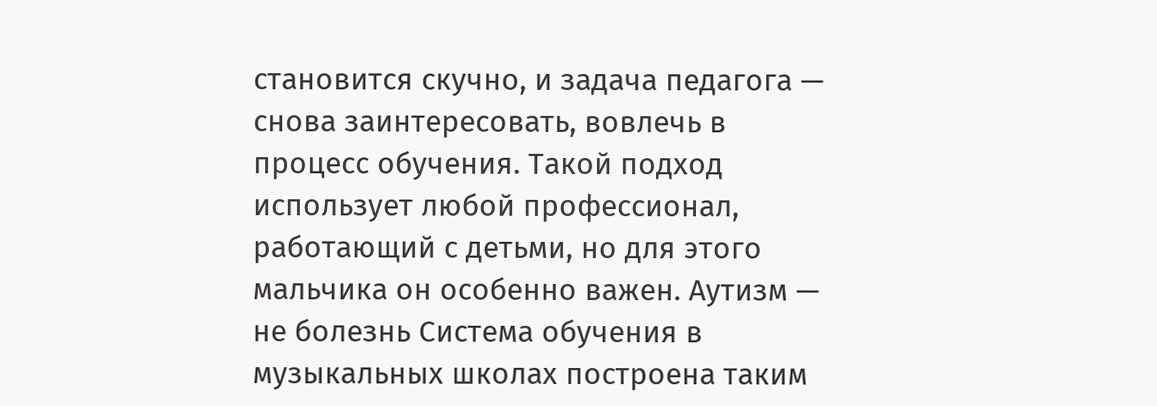становится скучно, и задача педагога — снова заинтересовать, вовлечь в процесс обучения. Такой подход использует любой профессионал, работающий с детьми, но для этого мальчика он особенно важен. Аутизм — не болезнь Система обучения в музыкальных школах построена таким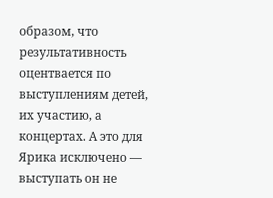образом, что результативность оцентвается по выступлениям детей, их участию, а концертах. А это для Ярика исключено — выступать он не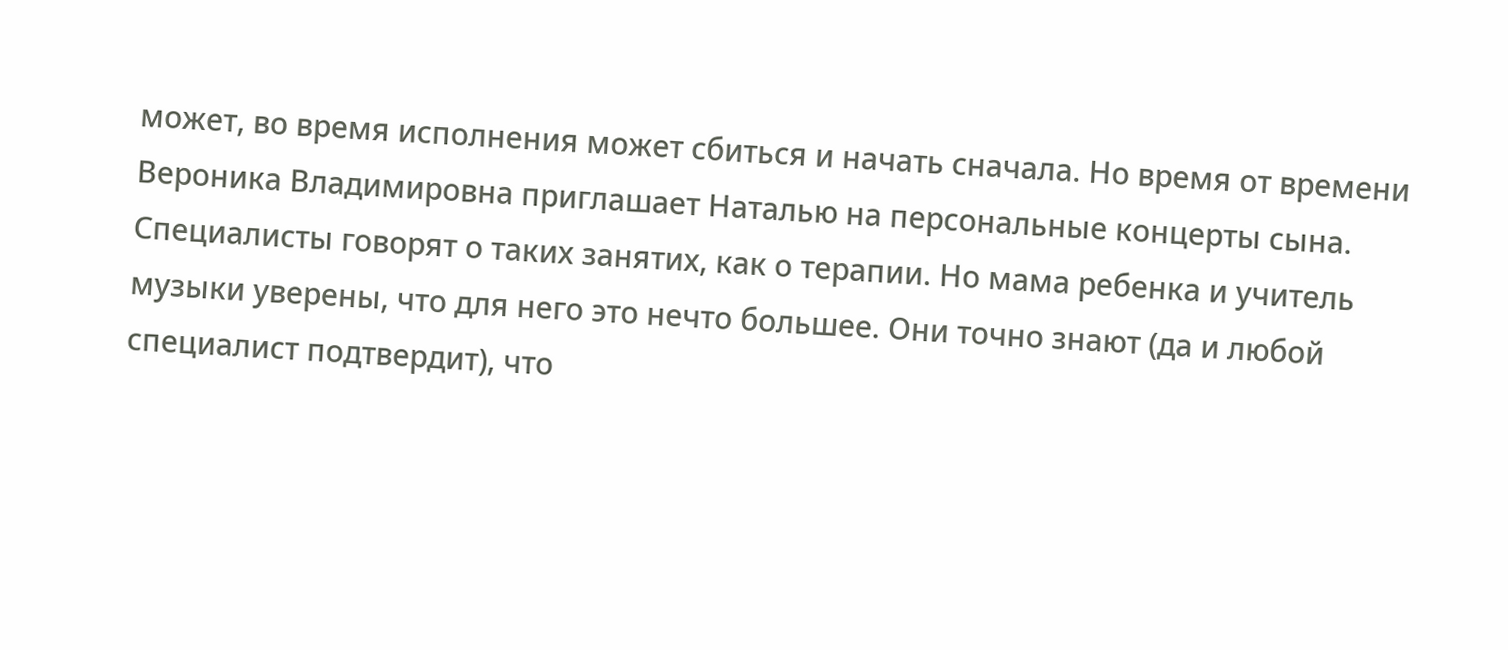может, во время исполнения может сбиться и начать сначала. Но время от времени Вероника Владимировна приглашает Наталью на персональные концерты сына. Специалисты говорят о таких занятих, как о терапии. Но мама ребенка и учитель музыки уверены, что для него это нечто большее. Они точно знают (да и любой специалист подтвердит), что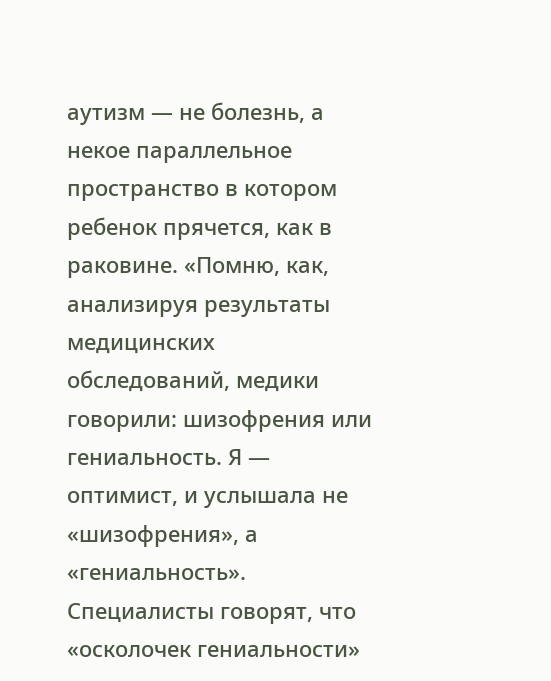аутизм — не болезнь, а некое параллельное пространство в котором ребенок прячется, как в раковине. «Помню, как, анализируя результаты медицинских обследований, медики говорили: шизофрения или гениальность. Я — оптимист, и услышала не «шизофрения», а «гениальность». Специалисты говорят, что «осколочек гениальности»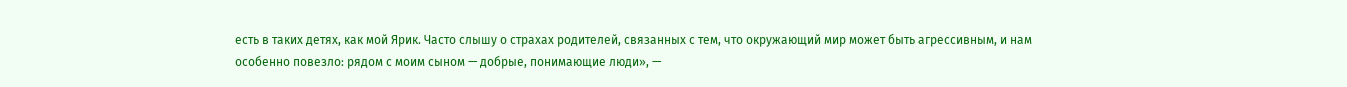есть в таких детях, как мой Ярик. Часто слышу о страхах родителей, связанных с тем, что окружающий мир может быть агрессивным, и нам особенно повезло: рядом с моим сыном — добрые, понимающие люди», —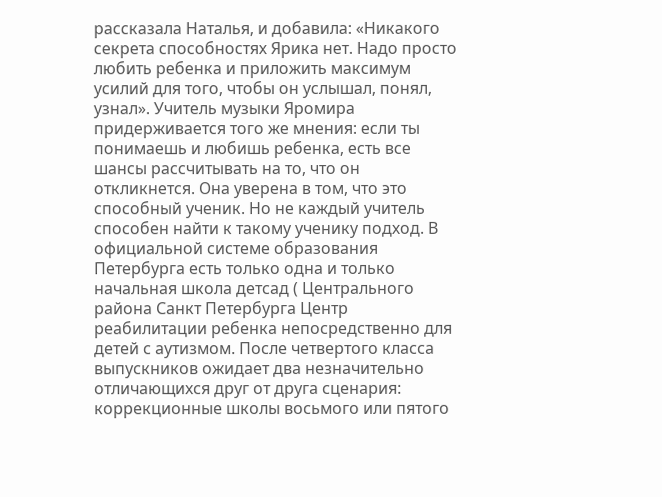рассказала Наталья, и добавила: «Никакого секрета способностях Ярика нет. Надо просто любить ребенка и приложить максимум усилий для того, чтобы он услышал, понял, узнал». Учитель музыки Яромира придерживается того же мнения: если ты понимаешь и любишь ребенка, есть все шансы рассчитывать на то, что он откликнется. Она уверена в том, что это способный ученик. Но не каждый учитель способен найти к такому ученику подход. В официальной системе образования Петербурга есть только одна и только начальная школа детсад ( Центрального района Санкт Петербурга Центр реабилитации ребенка непосредственно для детей с аутизмом. После четвертого класса выпускников ожидает два незначительно отличающихся друг от друга сценария: коррекционные школы восьмого или пятого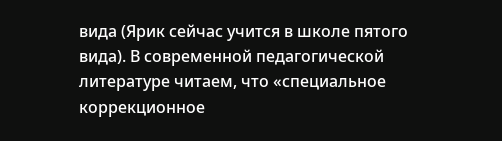вида (Ярик сейчас учится в школе пятого вида). В современной педагогической литературе читаем, что «специальное коррекционное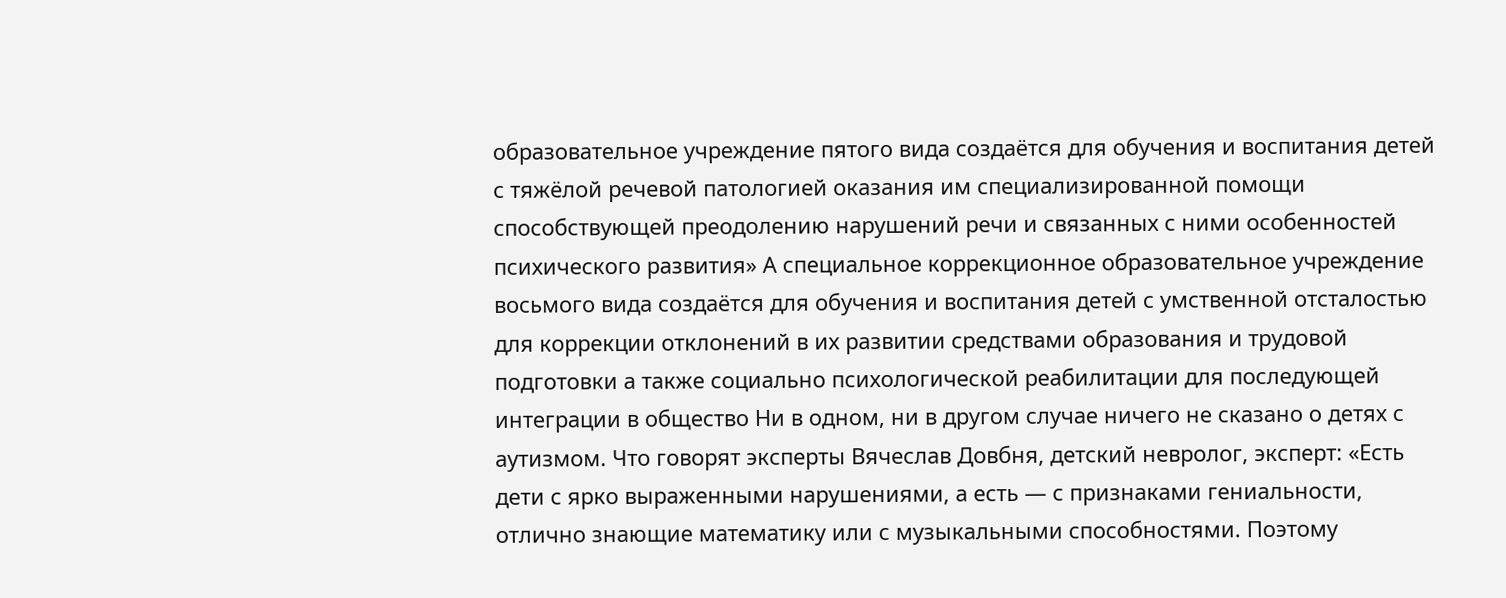образовательное учреждение пятого вида создаётся для обучения и воспитания детей с тяжёлой речевой патологией оказания им специализированной помощи способствующей преодолению нарушений речи и связанных с ними особенностей психического развития» А специальное коррекционное образовательное учреждение восьмого вида создаётся для обучения и воспитания детей с умственной отсталостью для коррекции отклонений в их развитии средствами образования и трудовой подготовки а также социально психологической реабилитации для последующей интеграции в общество Ни в одном, ни в другом случае ничего не сказано о детях с аутизмом. Что говорят эксперты Вячеслав Довбня, детский невролог, эксперт: «Есть дети с ярко выраженными нарушениями, а есть — с признаками гениальности, отлично знающие математику или с музыкальными способностями. Поэтому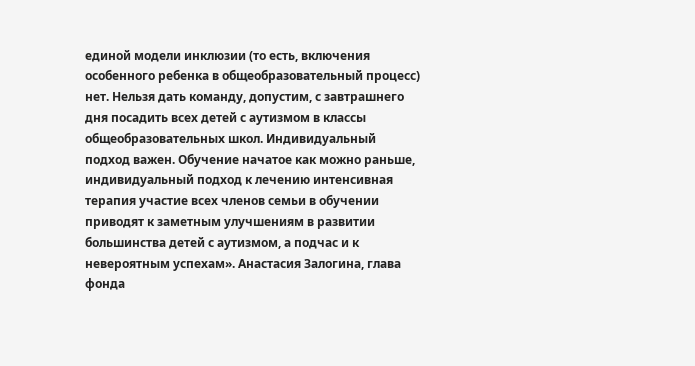единой модели инклюзии (то есть, включения особенного ребенка в общеобразовательный процесс) нет. Нельзя дать команду, допустим, с завтрашнего дня посадить всех детей с аутизмом в классы общеобразовательных школ. Индивидуальный подход важен. Обучение начатое как можно раньше, индивидуальный подход к лечению интенсивная терапия участие всех членов семьи в обучении приводят к заметным улучшениям в развитии большинства детей с аутизмом, а подчас и к невероятным успехам». Анастасия Залогина, глава фонда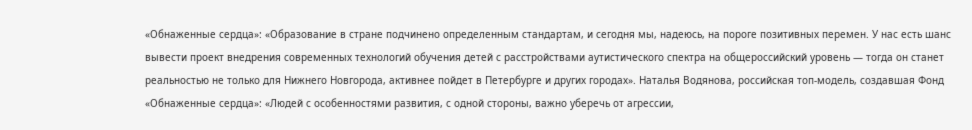«Обнаженные сердца»: «Образование в стране подчинено определенным стандартам, и сегодня мы, надеюсь, на пороге позитивных перемен. У нас есть шанс вывести проект внедрения современных технологий обучения детей с расстройствами аутистического спектра на общероссийский уровень — тогда он станет реальностью не только для Нижнего Новгорода, активнее пойдет в Петербурге и других городах». Наталья Водянова, российская топ-модель, создавшая Фонд «Обнаженные сердца»: «Людей с особенностями развития, с одной стороны, важно уберечь от агрессии,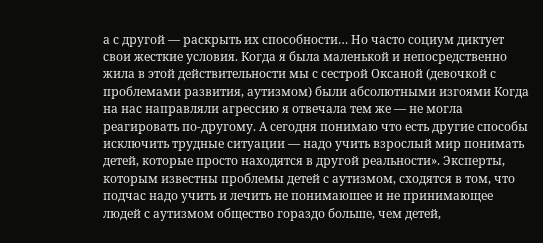а с другой — раскрыть их способности… Но часто социум диктует свои жесткие условия. Когда я была маленькой и непосредственно жила в этой действительности мы с сестрой Оксаной (девочкой с проблемами развития, аутизмом) были абсолютными изгоями Когда на нас направляли агрессию я отвечала тем же — не могла реагировать по-другому. А сегодня понимаю что есть другие способы исключить трудные ситуации — надо учить взрослый мир понимать детей, которые просто находятся в другой реальности». Эксперты, которым известны проблемы детей с аутизмом, сходятся в том, что подчас надо учить и лечить не понимаюшее и не принимающее людей с аутизмом общество гораздо больше, чем детей,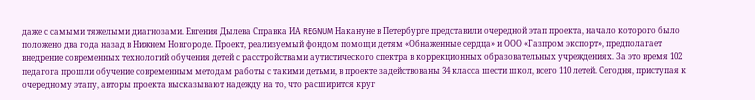даже с самыми тяжелыми диагнозами. Евгения Дылева Справка ИА REGNUM Накануне в Петербурге представили очередной этап проекта, начало которого было положено два года назад в Нижнем Новгороде. Проект, реализуемый фондом помощи детям «Обнаженные сердца» и ООО «Газпром экспорт», предполагает внедрение современных технологий обучения детей с расстройствами аутистического спектра в коррекционных образовательных учреждениях. За это время 102 педагога прошли обучение современным методам работы с такими детьми, в проекте задействованы 34 класса шести школ, всего 110 летей. Сегодня, приступая к очередному этапу, авторы проекта высказывают надежду на то, что расширится круг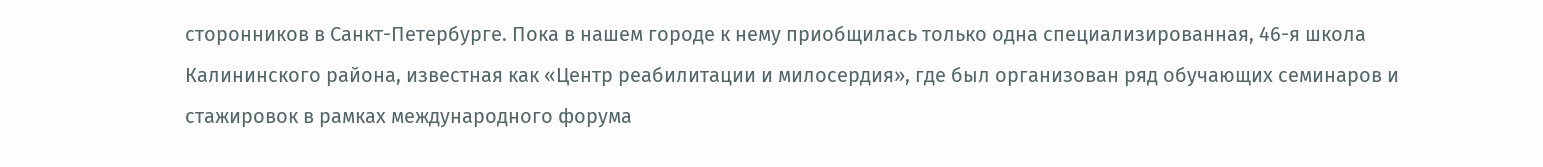сторонников в Санкт-Петербурге. Пока в нашем городе к нему приобщилась только одна специализированная, 46-я школа Калининского района, известная как «Центр реабилитации и милосердия», где был организован ряд обучающих семинаров и стажировок в рамках международного форума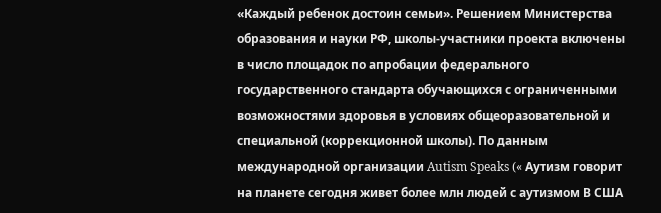«Каждый ребенок достоин семьи». Решением Министерства образования и науки РФ, школы-участники проекта включены в число площадок по апробации федерального государственного стандарта обучающихся с ограниченными возможностями здоровья в условиях общеоразовательной и специальной (коррекционной школы). По данным международной организации Autism Speaks (« Аутизм говорит на планете сегодня живет более млн людей с аутизмом В США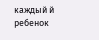каждый й ребенок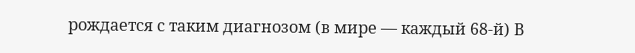рождается с таким диагнозом (в мире — каждый 68-й) В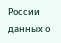России данных о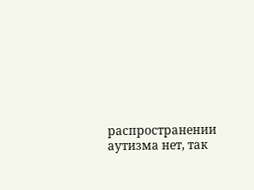распространении аутизма нет, так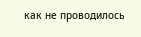как не проводилось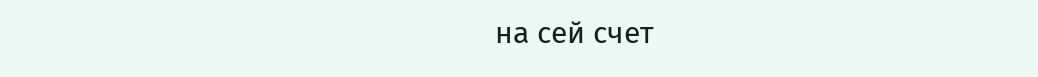на сей счет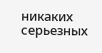никаких серьезных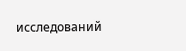исследований